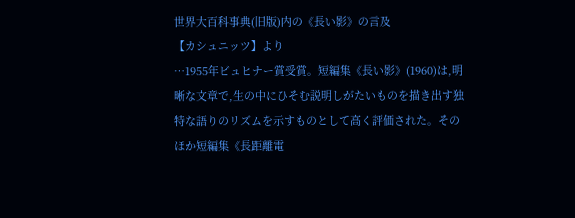世界大百科事典(旧版)内の《長い影》の言及
【カシュニッツ】より
…1955年ビュヒナー賞受賞。短編集《長い影》(1960)は,明晰な文章で,生の中にひそむ説明しがたいものを描き出す独特な語りのリズムを示すものとして高く評価された。そのほか短編集《長距離電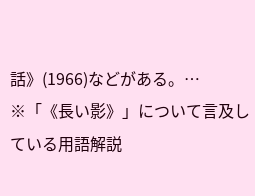話》(1966)などがある。…
※「《長い影》」について言及している用語解説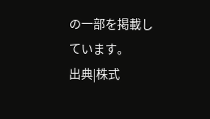の一部を掲載しています。
出典|株式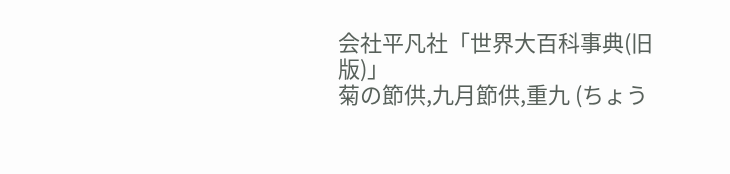会社平凡社「世界大百科事典(旧版)」
菊の節供,九月節供,重九 (ちょう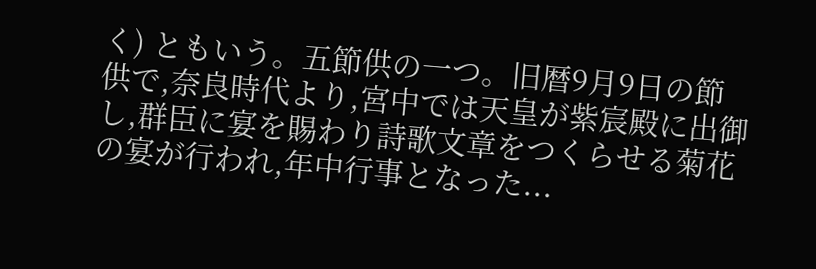く) ともいう。五節供の一つ。旧暦9月9日の節供で,奈良時代より,宮中では天皇が紫宸殿に出御し,群臣に宴を賜わり詩歌文章をつくらせる菊花の宴が行われ,年中行事となった...